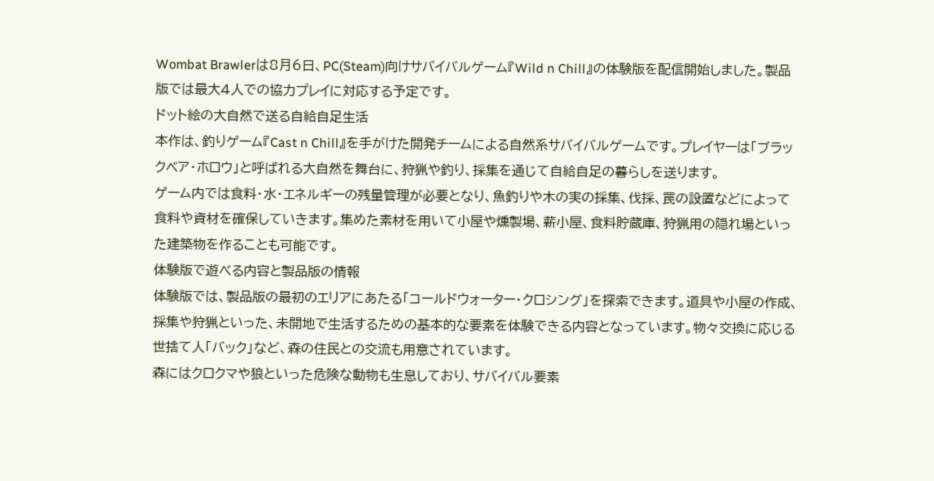Wombat Brawlerは8月6日、PC(Steam)向けサバイバルゲーム『Wild n Chill』の体験版を配信開始しました。製品版では最大4人での協力プレイに対応する予定です。
ドット絵の大自然で送る自給自足生活
本作は、釣りゲーム『Cast n Chill』を手がけた開発チームによる自然系サバイバルゲームです。プレイヤーは「ブラックベア・ホロウ」と呼ばれる大自然を舞台に、狩猟や釣り、採集を通じて自給自足の暮らしを送ります。
ゲーム内では食料・水・エネルギーの残量管理が必要となり、魚釣りや木の実の採集、伐採、罠の設置などによって食料や資材を確保していきます。集めた素材を用いて小屋や燻製場、薪小屋、食料貯蔵庫、狩猟用の隠れ場といった建築物を作ることも可能です。
体験版で遊べる内容と製品版の情報
体験版では、製品版の最初のエリアにあたる「コールドウォーター・クロシング」を探索できます。道具や小屋の作成、採集や狩猟といった、未開地で生活するための基本的な要素を体験できる内容となっています。物々交換に応じる世捨て人「バック」など、森の住民との交流も用意されています。
森にはクロクマや狼といった危険な動物も生息しており、サバイバル要素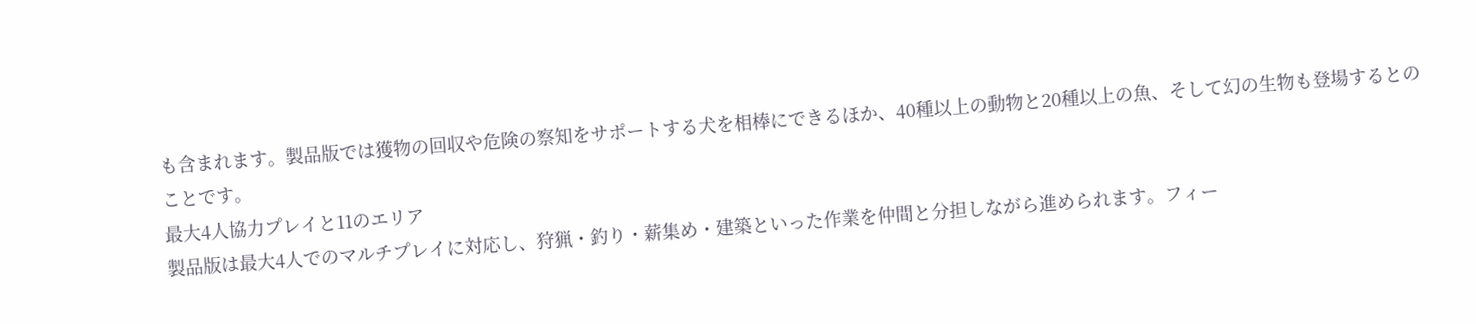も含まれます。製品版では獲物の回収や危険の察知をサポートする犬を相棒にできるほか、40種以上の動物と20種以上の魚、そして幻の生物も登場するとのことです。
最大4人協力プレイと11のエリア
製品版は最大4人でのマルチプレイに対応し、狩猟・釣り・薪集め・建築といった作業を仲間と分担しながら進められます。フィー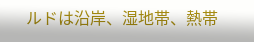ルドは沿岸、湿地帯、熱帯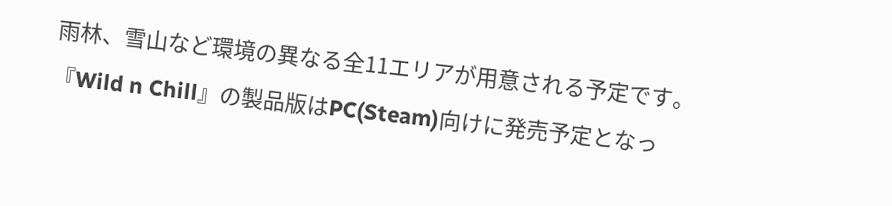雨林、雪山など環境の異なる全11エリアが用意される予定です。
『Wild n Chill』の製品版はPC(Steam)向けに発売予定となっ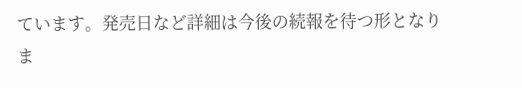ています。発売日など詳細は今後の続報を待つ形となりま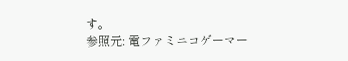す。
参照元: 電ファミニコゲーマー